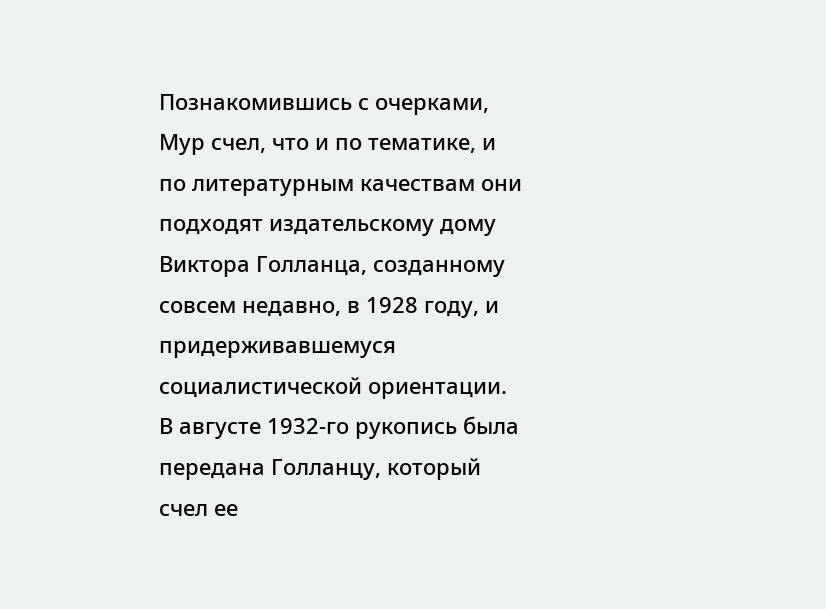Познакомившись с очерками, Мур счел, что и по тематике, и по литературным качествам они подходят издательскому дому Виктора Голланца, созданному совсем недавно, в 1928 году, и придерживавшемуся социалистической ориентации. В августе 1932-го рукопись была передана Голланцу, который счел ее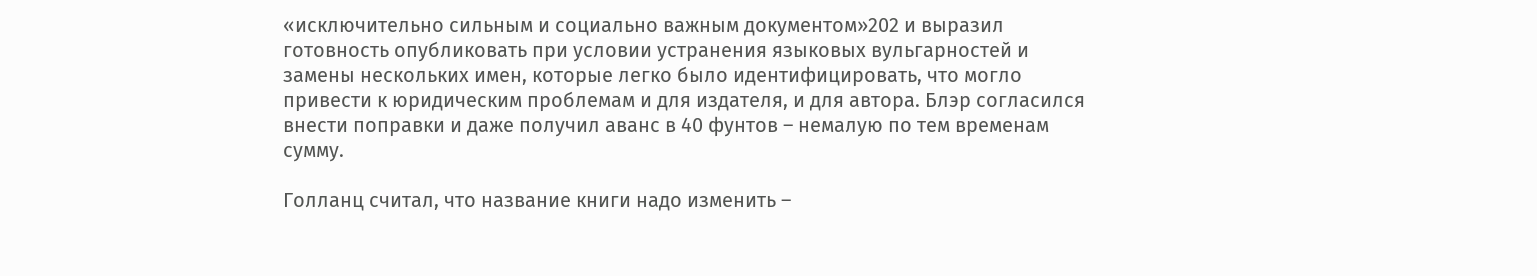«исключительно сильным и социально важным документом»202 и выразил готовность опубликовать при условии устранения языковых вульгарностей и замены нескольких имен, которые легко было идентифицировать, что могло привести к юридическим проблемам и для издателя, и для автора. Блэр согласился внести поправки и даже получил аванс в 40 фунтов – немалую по тем временам сумму.

Голланц считал, что название книги надо изменить –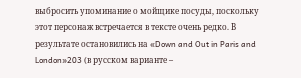выбросить упоминание о мойщике посуды, поскольку этот персонаж встречается в тексте очень редко. В результате остановились на «Down and Out in Paris and London»203 (в русском варианте –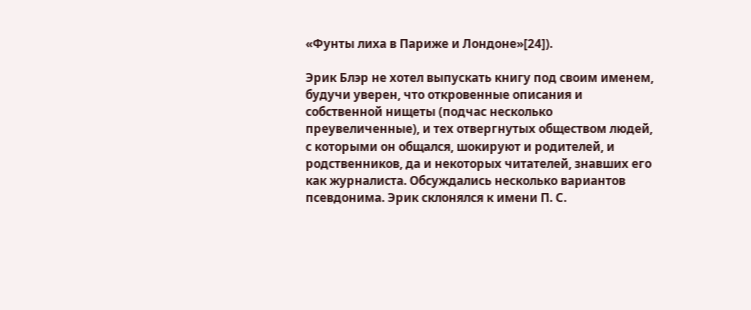«Фунты лиха в Париже и Лондоне»[24]).

Эрик Блэр не хотел выпускать книгу под своим именем, будучи уверен, что откровенные описания и собственной нищеты (подчас несколько преувеличенные), и тех отвергнутых обществом людей, с которыми он общался, шокируют и родителей, и родственников, да и некоторых читателей, знавших его как журналиста. Обсуждались несколько вариантов псевдонима. Эрик склонялся к имени П. С.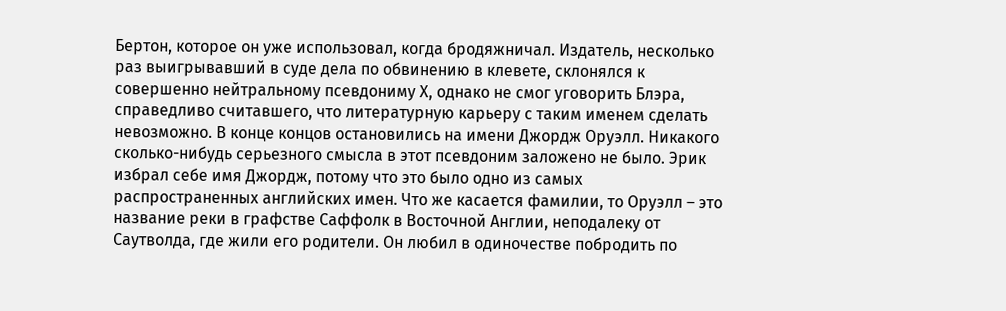Бертон, которое он уже использовал, когда бродяжничал. Издатель, несколько раз выигрывавший в суде дела по обвинению в клевете, склонялся к совершенно нейтральному псевдониму Х, однако не смог уговорить Блэра, справедливо считавшего, что литературную карьеру с таким именем сделать невозможно. В конце концов остановились на имени Джордж Оруэлл. Никакого сколько-нибудь серьезного смысла в этот псевдоним заложено не было. Эрик избрал себе имя Джордж, потому что это было одно из самых распространенных английских имен. Что же касается фамилии, то Оруэлл – это название реки в графстве Саффолк в Восточной Англии, неподалеку от Саутволда, где жили его родители. Он любил в одиночестве побродить по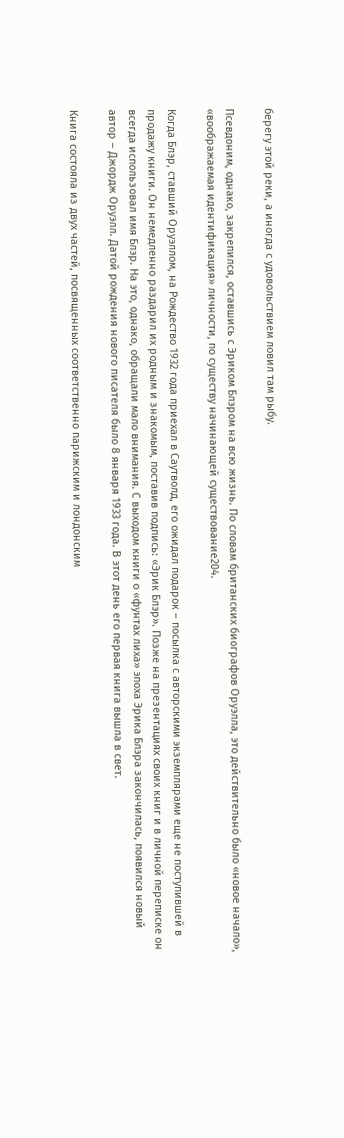берегу этой реки, а иногда с удовольствием ловил там рыбу.

Псевдоним, однако, закрепился, оставшись с Эриком Блэром на всю жизнь. По словам британских биографов Оруэлла, это действительно было «новое начало», «воображаемая идентификация» личности, по существу начинающей существование204.

Когда Блэр, ставший Оруэллом, на Рождество 1932 года приехал в Саутволд, его ожидал подарок – посылка с авторскими экземплярами еще не поступившей в продажу книги. Он немедленно раздарил их родным и знакомым, поставив подпись: «Эрик Блэр». Позже на презентациях своих книг и в личной переписке он всегда использовал имя Блэр. На это, однако, обращали мало внимания. С выходом книги о «фунтах лиха» эпоха Эрика Блэра закончилась, появился новый автор – Джордж Оруэлл. Датой рождения нового писателя было 8 января 1933 года. В этот день его первая книга вышла в свет.

Книга состояла из двух частей, посвященных соответственно парижским и лондонским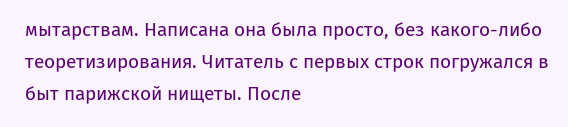мытарствам. Написана она была просто, без какого-либо теоретизирования. Читатель с первых строк погружался в быт парижской нищеты. После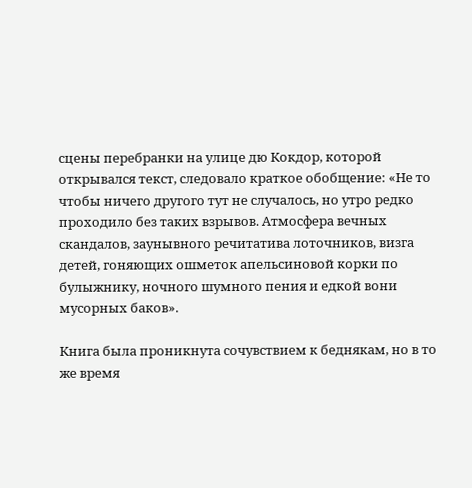сцены перебранки на улице дю Кокдор, которой открывался текст, следовало краткое обобщение: «Не то чтобы ничего другого тут не случалось, но утро редко проходило без таких взрывов. Атмосфера вечных скандалов, заунывного речитатива лоточников, визга детей, гоняющих ошметок апельсиновой корки по булыжнику, ночного шумного пения и едкой вони мусорных баков».

Книга была проникнута сочувствием к беднякам, но в то же время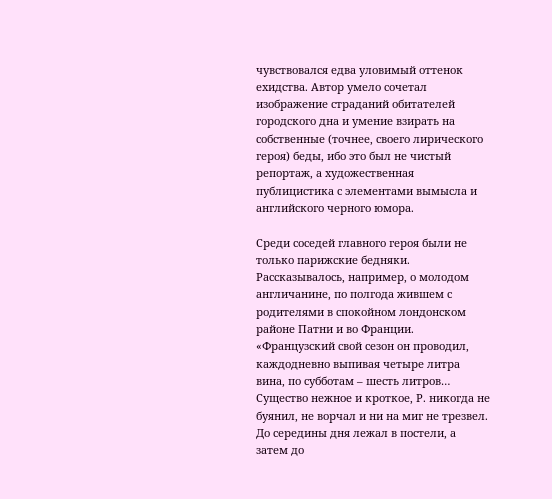чувствовался едва уловимый оттенок ехидства. Автор умело сочетал изображение страданий обитателей городского дна и умение взирать на собственные (точнее, своего лирического героя) беды, ибо это был не чистый репортаж, а художественная публицистика с элементами вымысла и английского черного юмора.

Среди соседей главного героя были не только парижские бедняки. Рассказывалось, например, о молодом англичанине, по полгода жившем с родителями в спокойном лондонском районе Патни и во Франции. «Французский свой сезон он проводил, каждодневно выпивая четыре литра вина, по субботам – шесть литров… Существо нежное и кроткое, Р. никогда не буянил, не ворчал и ни на миг не трезвел. До середины дня лежал в постели, а затем до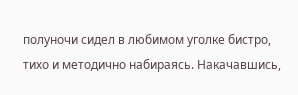полуночи сидел в любимом уголке бистро, тихо и методично набираясь. Накачавшись,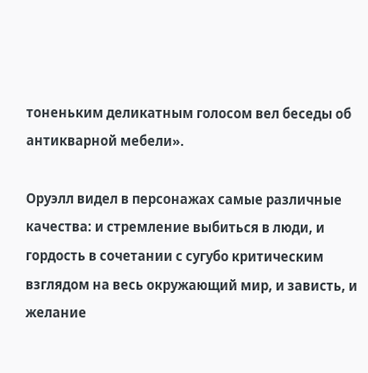тоненьким деликатным голосом вел беседы об антикварной мебели».

Оруэлл видел в персонажах самые различные качества: и стремление выбиться в люди, и гордость в сочетании с сугубо критическим взглядом на весь окружающий мир, и зависть, и желание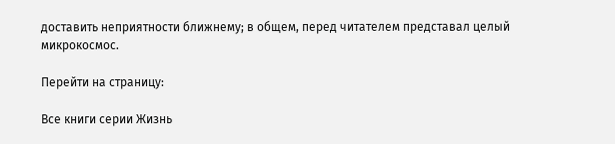доставить неприятности ближнему; в общем, перед читателем представал целый микрокосмос.

Перейти на страницу:

Все книги серии Жизнь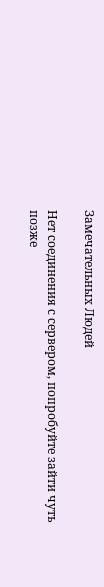Замечательных Людей

Нет соединения с сервером, попробуйте зайти чуть позже